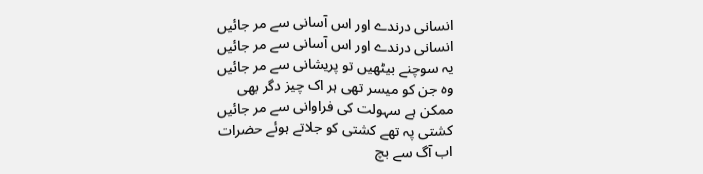انسانی درندے اور اس آسانی سے مر جائیں
انسانی درندے اور اس آسانی سے مر جائیں
یہ سوچنے بیٹھیں تو پریشانی سے مر جائیں
وہ جن کو میسر تھی ہر اک چیز دگر بھی
ممکن ہے سہولت کی فراوانی سے مر جائیں
کشتی پہ تھے کشتی کو جلاتے ہوئے حضرات
اب آگ سے بچ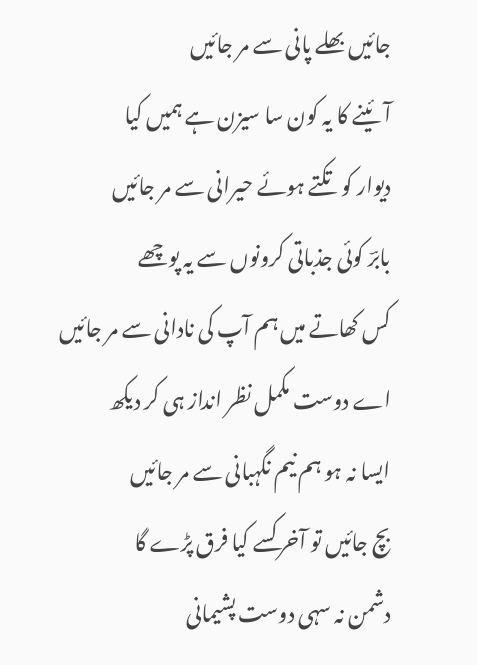جائیں بھلے پانی سے مر جائیں
آئینے کا یہ کون سا سیزن ہے ہمیں کیا
دیوار کو تکتے ہوئے حیرانی سے مر جائیں
بابرؔ کوئی جذباتی کرونوں سے یہ پوچھے
کس کھاتے میں ہم آپ کی نادانی سے مر جائیں
اے دوست مکمل نظر انداز ہی کر دیکھ
ایسا نہ ہو ہم نیم نگہبانی سے مر جائیں
بچ جائیں تو آخر کسے کیا فرق پڑے گا
دشمن نہ سہی دوست پشیمانی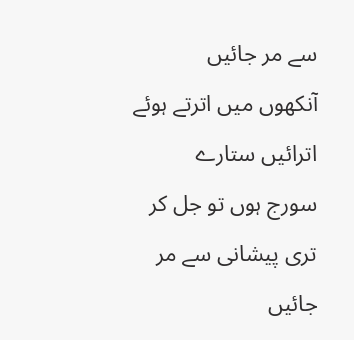سے مر جائیں
آنکھوں میں اترتے ہوئے اترائیں ستارے
سورج ہوں تو جل کر تری پیشانی سے مر جائیں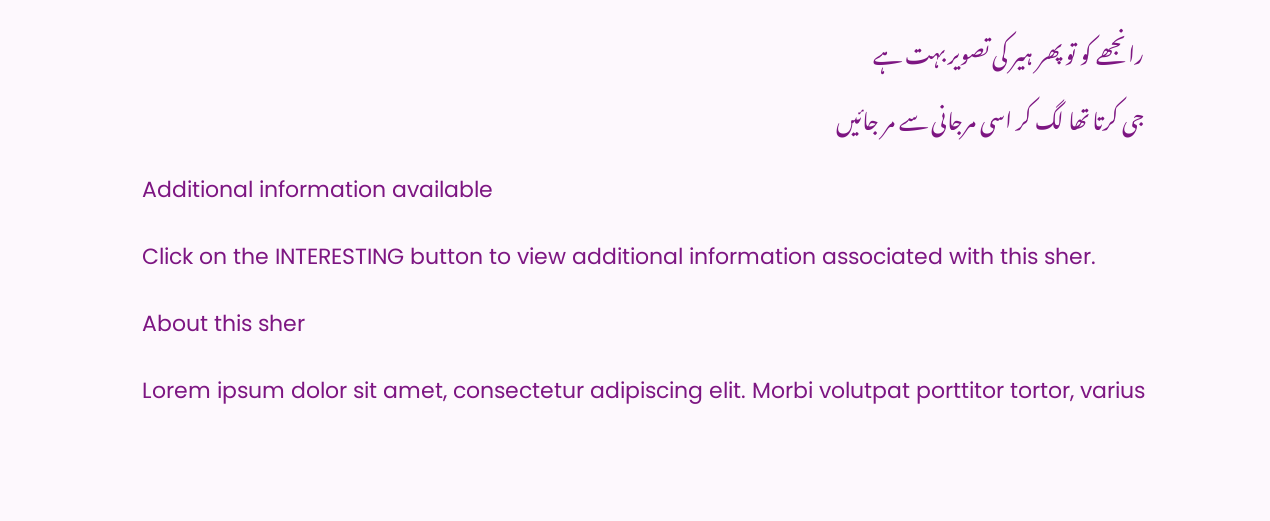رانجھے کو تو پھر ہیر کی تصویر بہت ہے
جی کرتا تھا لگ کر اسی مرجانی سے مر جائیں
Additional information available
Click on the INTERESTING button to view additional information associated with this sher.
About this sher
Lorem ipsum dolor sit amet, consectetur adipiscing elit. Morbi volutpat porttitor tortor, varius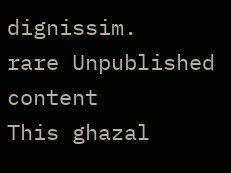dignissim.
rare Unpublished content
This ghazal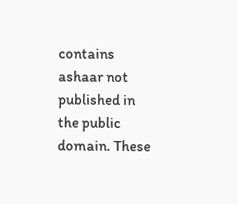contains ashaar not published in the public domain. These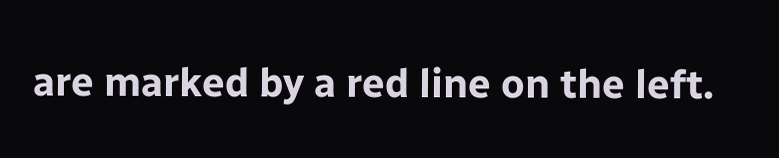are marked by a red line on the left.